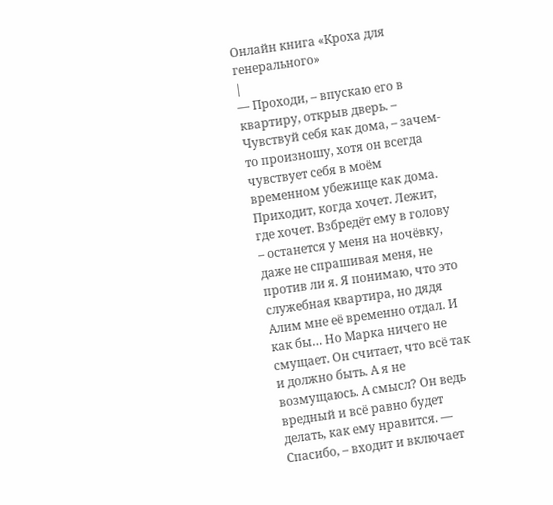Онлайн книга «Кроха для генерального»
|
— Проходи, – впускаю его в квартиру, открыв дверь. – Чувствуй себя как дома, – зачем-то произношу, хотя он всегда чувствует себя в моём временном убежище как дома. Приходит, когда хочет. Лежит, где хочет. Взбредёт ему в голову – останется у меня на ночёвку, даже не спрашивая меня, не против ли я. Я понимаю, что это служебная квартира, но дядя Алим мне её временно отдал. И как бы… Но Марка ничего не смущает. Он считает, что всё так и должно быть. А я не возмущаюсь. А смысл? Он ведь вредный и всё равно будет делать, как ему нравится. — Спасибо, – входит и включает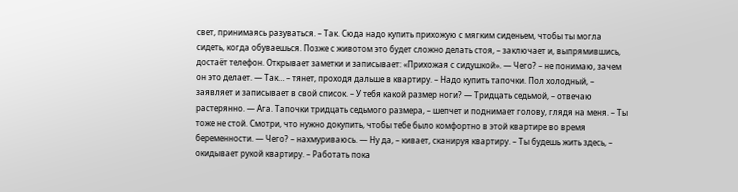свет, принимаясь разуваться. – Так. Сюда надо купить прихожую с мягким сиденьем, чтобы ты могла сидеть, когда обуваешься. Позже с животом это будет сложно делать стоя, – заключает и, выпрямившись, достаёт телефон. Открывает заметки и записывает: «Прихожая с сидушкой». — Чего? – не понимаю, зачем он это делает. — Так… – тянет, проходя дальше в квартиру. – Надо купить тапочки. Пол холодный, – заявляет и записывает в свой список. – У тебя какой размер ноги? — Тридцать седьмой, – отвечаю растерянно. — Ага. Тапочки тридцать седьмого размера, – шепчет и поднимает голову, глядя на меня. – Ты тоже не стой. Смотри, что нужно докупить, чтобы тебе было комфортно в этой квартире во время беременности. — Чего? – нахмуриваюсь. — Ну да, – кивает, сканируя квартиру. – Ты будешь жить здесь, – окидывает рукой квартиру. – Работать пока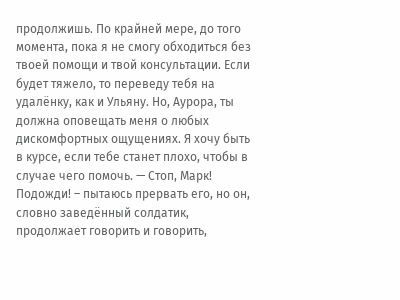продолжишь. По крайней мере, до того момента, пока я не смогу обходиться без твоей помощи и твой консультации. Если будет тяжело, то переведу тебя на удалёнку, как и Ульяну. Но, Аурора, ты должна оповещать меня о любых дискомфортных ощущениях. Я хочу быть в курсе, если тебе станет плохо, чтобы в случае чего помочь. — Стоп, Марк! Подожди! – пытаюсь прервать его, но он, словно заведённый солдатик, продолжает говорить и говорить,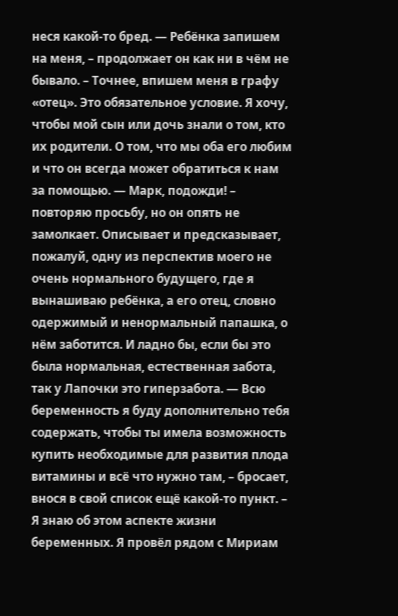неся какой-то бред. — Ребёнка запишем на меня, – продолжает он как ни в чём не бывало. – Точнее, впишем меня в графу «отец». Это обязательное условие. Я хочу, чтобы мой сын или дочь знали о том, кто их родители. О том, что мы оба его любим и что он всегда может обратиться к нам за помощью. — Марк, подожди! – повторяю просьбу, но он опять не замолкает. Описывает и предсказывает, пожалуй, одну из перспектив моего не очень нормального будущего, где я вынашиваю ребёнка, а его отец, словно одержимый и ненормальный папашка, о нём заботится. И ладно бы, если бы это была нормальная, естественная забота, так у Лапочки это гиперзабота. — Всю беременность я буду дополнительно тебя содержать, чтобы ты имела возможность купить необходимые для развития плода витамины и всё что нужно там, – бросает, внося в свой список ещё какой-то пункт. – Я знаю об этом аспекте жизни беременных. Я провёл рядом с Мириам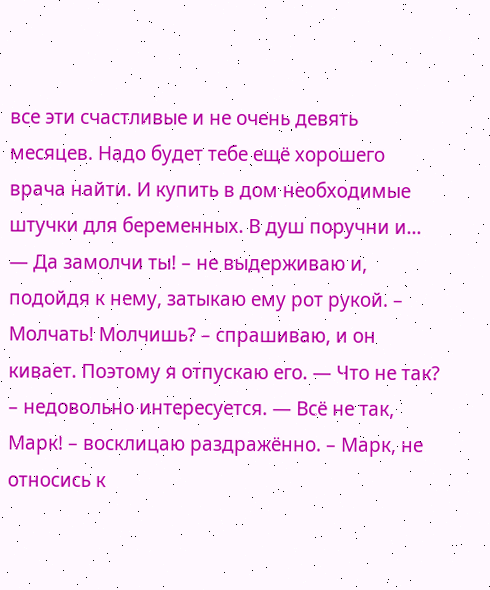все эти счастливые и не очень девять месяцев. Надо будет тебе ещё хорошего врача найти. И купить в дом необходимые штучки для беременных. В душ поручни и… — Да замолчи ты! – не выдерживаю и, подойдя к нему, затыкаю ему рот рукой. – Молчать! Молчишь? – спрашиваю, и он кивает. Поэтому я отпускаю его. — Что не так? – недовольно интересуется. — Всё не так, Марк! – восклицаю раздражённо. – Марк, не относись к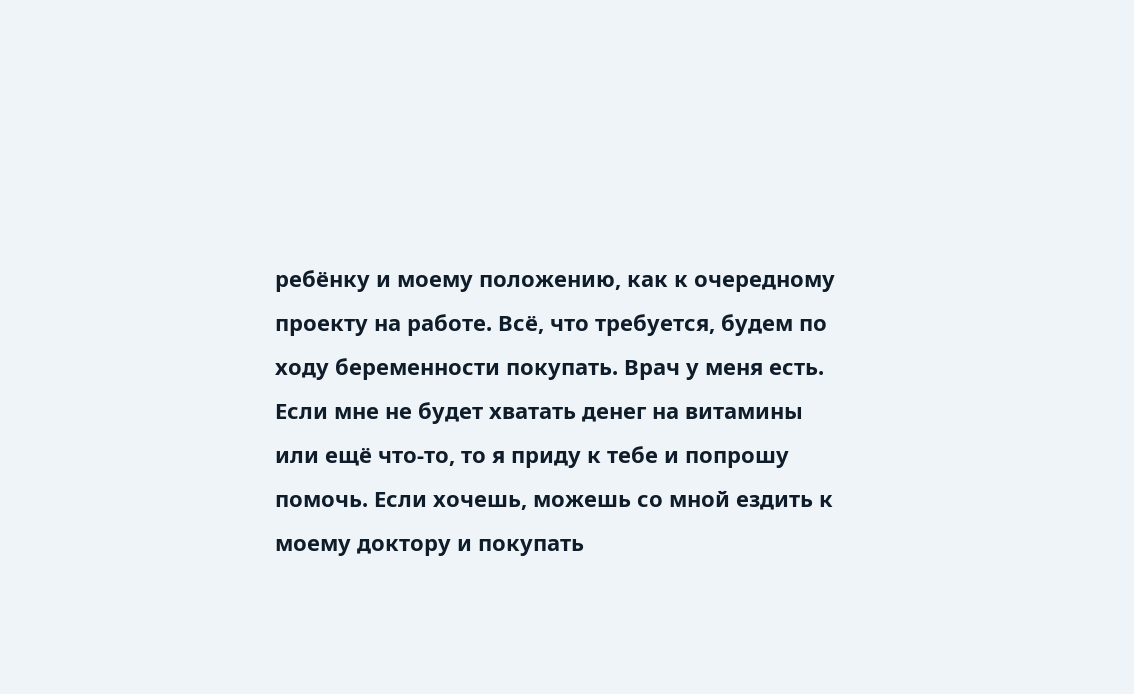ребёнку и моему положению, как к очередному проекту на работе. Всё, что требуется, будем по ходу беременности покупать. Врач у меня есть. Если мне не будет хватать денег на витамины или ещё что-то, то я приду к тебе и попрошу помочь. Если хочешь, можешь со мной ездить к моему доктору и покупать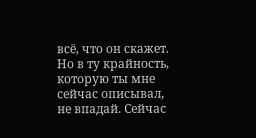всё, что он скажет. Но в ту крайность, которую ты мне сейчас описывал, не впадай. Сейчас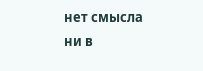нет смысла ни в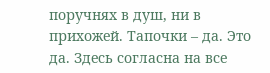поручнях в душ, ни в прихожей. Тапочки – да. Это да. Здесь согласна на все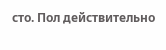сто. Пол действительно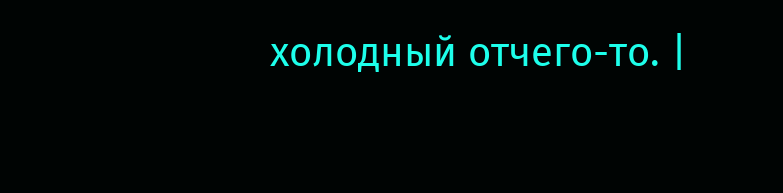холодный отчего-то. |